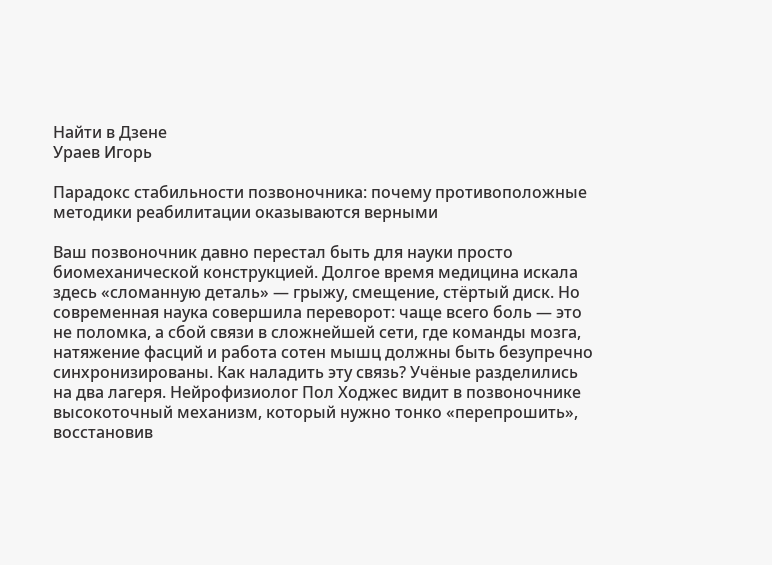Найти в Дзене
Ураев Игорь

Парадокс стабильности позвоночника: почему противоположные методики реабилитации оказываются верными

Ваш позвоночник давно перестал быть для науки просто биомеханической конструкцией. Долгое время медицина искала здесь «сломанную деталь» — грыжу, смещение, стёртый диск. Но современная наука совершила переворот: чаще всего боль — это не поломка, а сбой связи в сложнейшей сети, где команды мозга, натяжение фасций и работа сотен мышц должны быть безупречно синхронизированы. Как наладить эту связь? Учёные разделились на два лагеря. Нейрофизиолог Пол Ходжес видит в позвоночнике высокоточный механизм, который нужно тонко «перепрошить», восстановив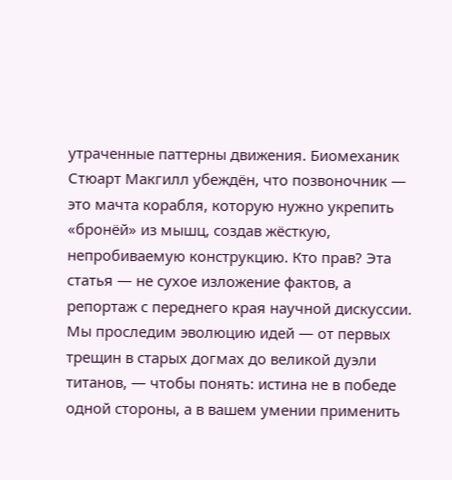утраченные паттерны движения. Биомеханик Стюарт Макгилл убеждён, что позвоночник — это мачта корабля, которую нужно укрепить «бронёй» из мышц, создав жёсткую, непробиваемую конструкцию. Кто прав? Эта статья — не сухое изложение фактов, а репортаж с переднего края научной дискуссии. Мы проследим эволюцию идей — от первых трещин в старых догмах до великой дуэли титанов, — чтобы понять: истина не в победе одной стороны, а в вашем умении применить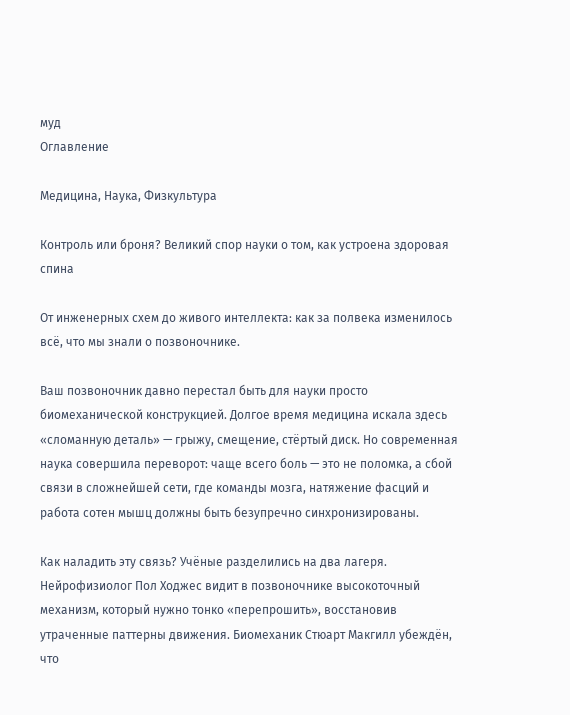муд
Оглавление

Медицина, Наука, Физкультура

Контроль или броня? Великий спор науки о том, как устроена здоровая спина

От инженерных схем до живого интеллекта: как за полвека изменилось всё, что мы знали о позвоночнике.

Ваш позвоночник давно перестал быть для науки просто биомеханической конструкцией. Долгое время медицина искала здесь «сломанную деталь» — грыжу, смещение, стёртый диск. Но современная наука совершила переворот: чаще всего боль — это не поломка, а сбой связи в сложнейшей сети, где команды мозга, натяжение фасций и работа сотен мышц должны быть безупречно синхронизированы.

Как наладить эту связь? Учёные разделились на два лагеря. Нейрофизиолог Пол Ходжес видит в позвоночнике высокоточный механизм, который нужно тонко «перепрошить», восстановив утраченные паттерны движения. Биомеханик Стюарт Макгилл убеждён, что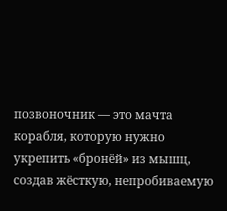позвоночник — это мачта корабля, которую нужно укрепить «бронёй» из мышц, создав жёсткую, непробиваемую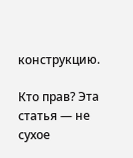конструкцию.

Кто прав? Эта статья — не сухое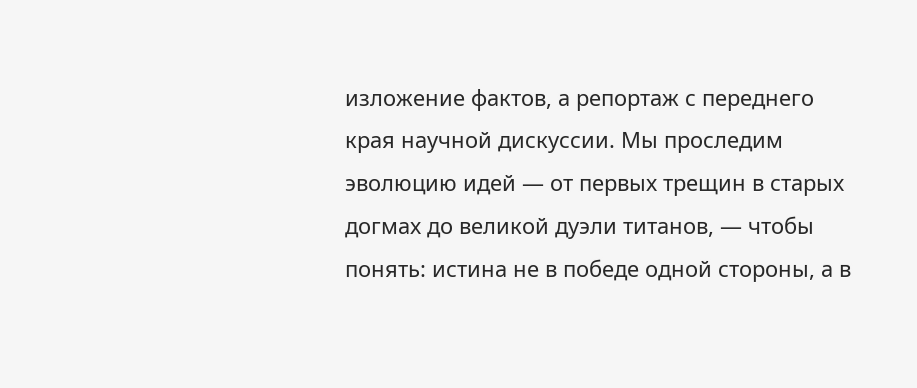изложение фактов, а репортаж с переднего края научной дискуссии. Мы проследим эволюцию идей — от первых трещин в старых догмах до великой дуэли титанов, — чтобы понять: истина не в победе одной стороны, а в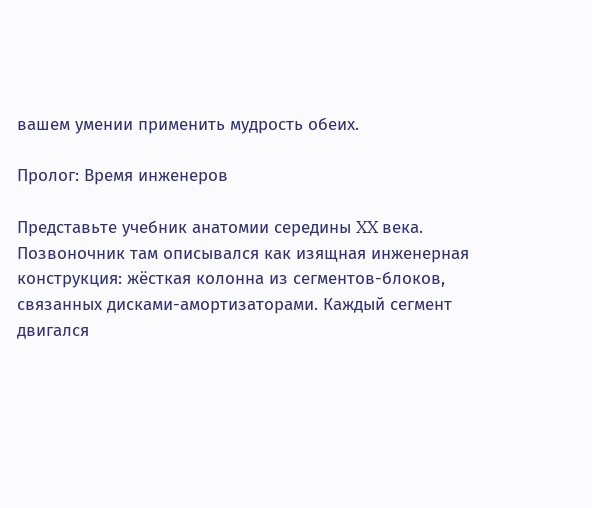вашем умении применить мудрость обеих.

Пролог: Время инженеров

Представьте учебник анатомии середины XX века. Позвоночник там описывался как изящная инженерная конструкция: жёсткая колонна из сегментов-блоков, связанных дисками-амортизаторами. Каждый сегмент двигался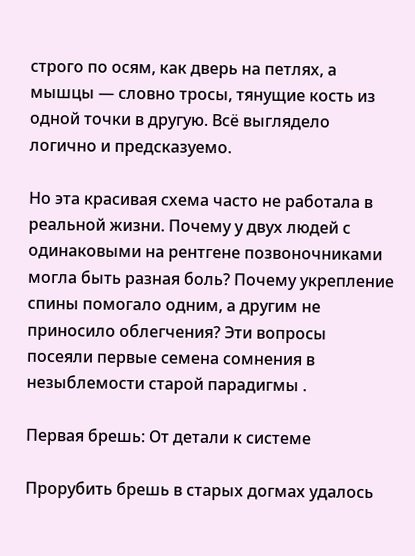строго по осям, как дверь на петлях, а мышцы — словно тросы, тянущие кость из одной точки в другую. Всё выглядело логично и предсказуемо.

Но эта красивая схема часто не работала в реальной жизни. Почему у двух людей с одинаковыми на рентгене позвоночниками могла быть разная боль? Почему укрепление спины помогало одним, а другим не приносило облегчения? Эти вопросы посеяли первые семена сомнения в незыблемости старой парадигмы .

Первая брешь: От детали к системе

Прорубить брешь в старых догмах удалось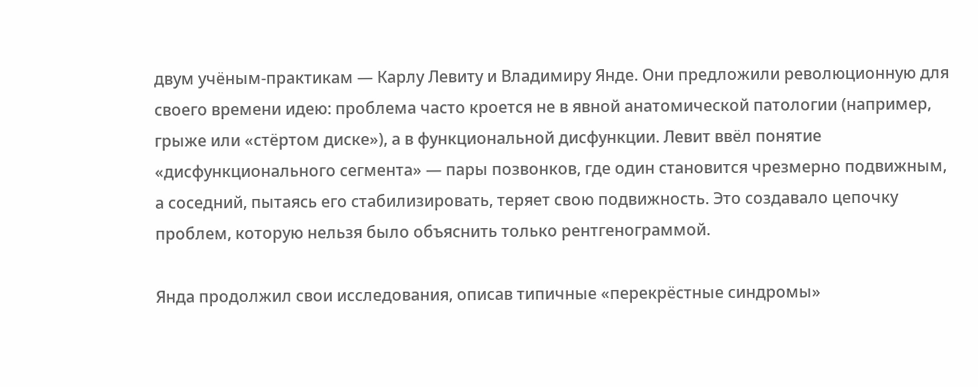двум учёным-практикам — Карлу Левиту и Владимиру Янде. Они предложили революционную для своего времени идею: проблема часто кроется не в явной анатомической патологии (например, грыже или «стёртом диске»), а в функциональной дисфункции. Левит ввёл понятие «дисфункционального сегмента» — пары позвонков, где один становится чрезмерно подвижным, а соседний, пытаясь его стабилизировать, теряет свою подвижность. Это создавало цепочку проблем, которую нельзя было объяснить только рентгенограммой.

Янда продолжил свои исследования, описав типичные «перекрёстные синдромы»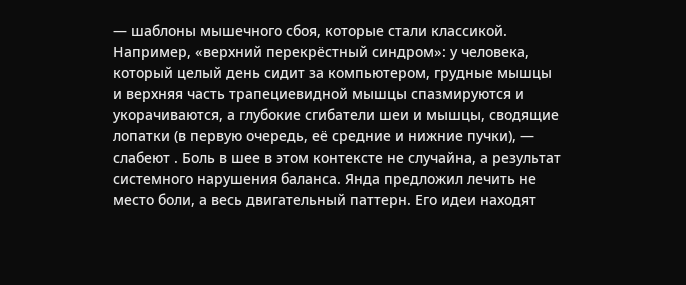— шаблоны мышечного сбоя, которые стали классикой. Например, «верхний перекрёстный синдром»: у человека, который целый день сидит за компьютером, грудные мышцы и верхняя часть трапециевидной мышцы спазмируются и укорачиваются, а глубокие сгибатели шеи и мышцы, сводящие лопатки (в первую очередь, её средние и нижние пучки), — слабеют . Боль в шее в этом контексте не случайна, а результат системного нарушения баланса. Янда предложил лечить не место боли, а весь двигательный паттерн. Его идеи находят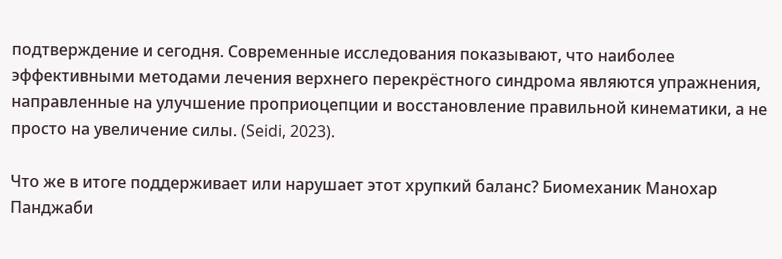подтверждение и сегодня. Современные исследования показывают, что наиболее эффективными методами лечения верхнего перекрёстного синдрома являются упражнения, направленные на улучшение проприоцепции и восстановление правильной кинематики, а не просто на увеличение силы. (Seidi, 2023).

Что же в итоге поддерживает или нарушает этот хрупкий баланс? Биомеханик Манохар Панджаби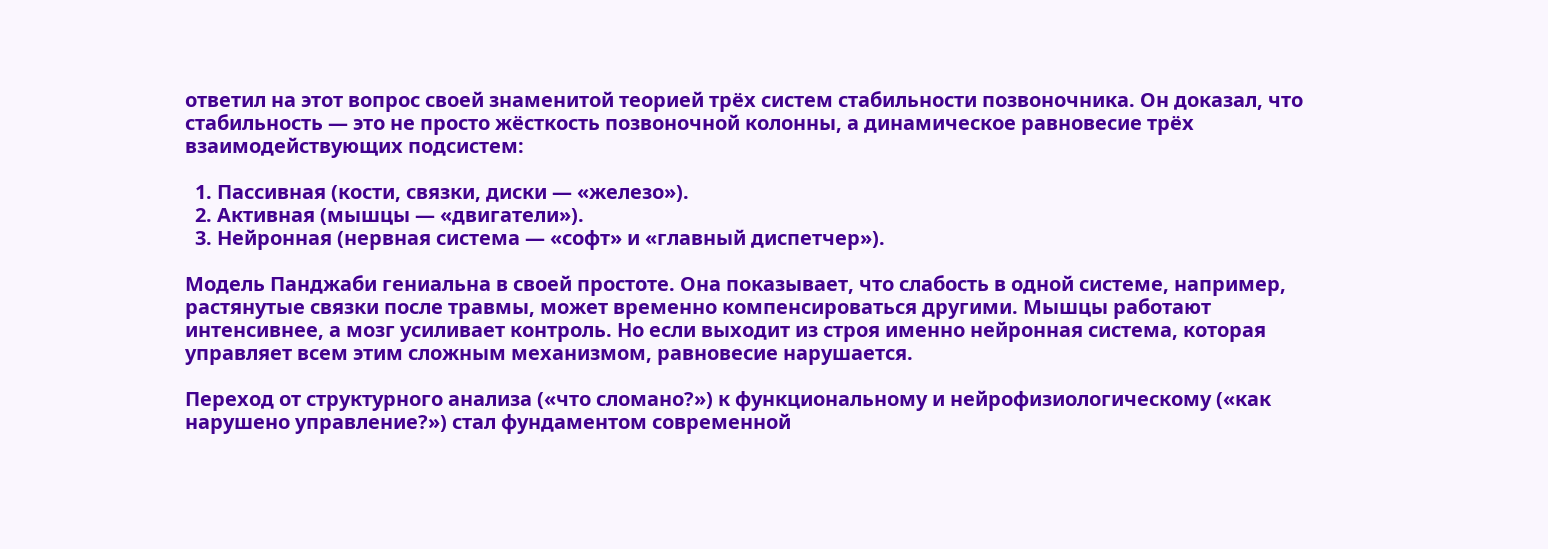ответил на этот вопрос своей знаменитой теорией трёх систем стабильности позвоночника. Он доказал, что стабильность — это не просто жёсткость позвоночной колонны, а динамическое равновесие трёх взаимодействующих подсистем:

  1. Пассивная (кости, связки, диски — «железо»).
  2. Активная (мышцы — «двигатели»).
  3. Нейронная (нервная система — «софт» и «главный диспетчер»).

Модель Панджаби гениальна в своей простоте. Она показывает, что слабость в одной системе, например, растянутые связки после травмы, может временно компенсироваться другими. Мышцы работают интенсивнее, а мозг усиливает контроль. Но если выходит из строя именно нейронная система, которая управляет всем этим сложным механизмом, равновесие нарушается.

Переход от структурного анализа («что сломано?») к функциональному и нейрофизиологическому («как нарушено управление?») стал фундаментом современной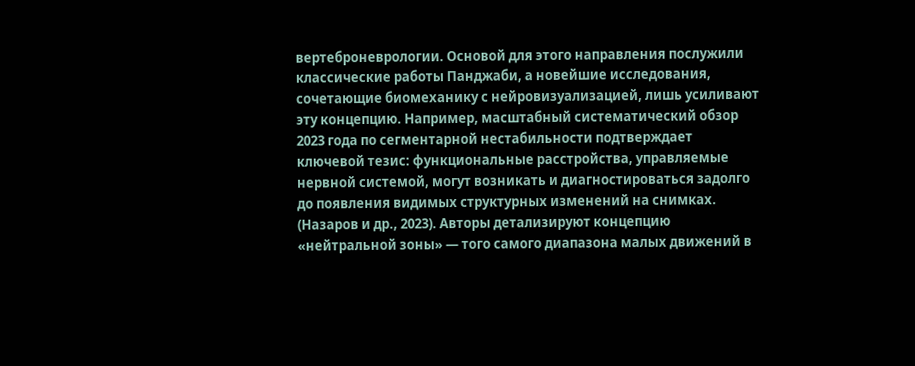вертеброневрологии. Основой для этого направления послужили классические работы Панджаби, а новейшие исследования, сочетающие биомеханику с нейровизуализацией, лишь усиливают эту концепцию. Например, масштабный систематический обзор 2023 года по сегментарной нестабильности подтверждает ключевой тезис: функциональные расстройства, управляемые нервной системой, могут возникать и диагностироваться задолго до появления видимых структурных изменений на снимках. (Назаров и др., 2023). Авторы детализируют концепцию «нейтральной зоны» — того самого диапазона малых движений в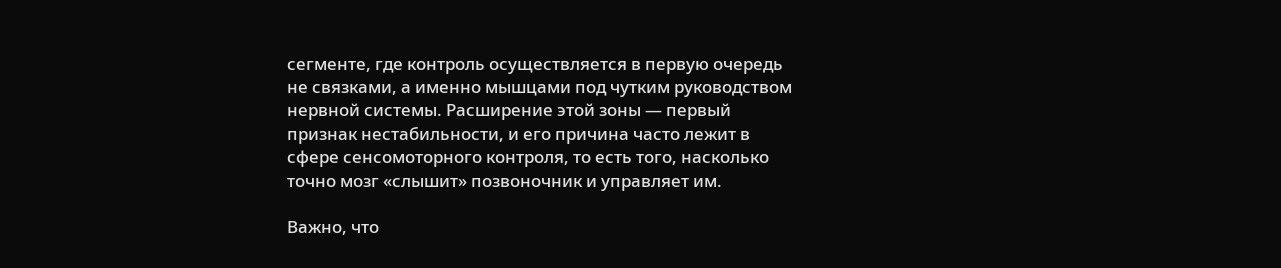сегменте, где контроль осуществляется в первую очередь не связками, а именно мышцами под чутким руководством нервной системы. Расширение этой зоны — первый признак нестабильности, и его причина часто лежит в сфере сенсомоторного контроля, то есть того, насколько точно мозг «слышит» позвоночник и управляет им.

Важно, что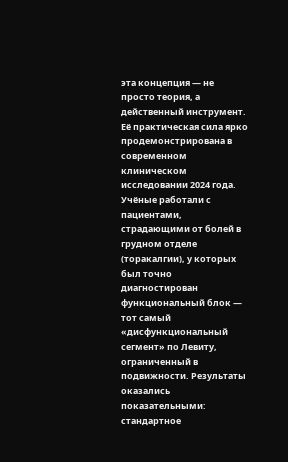эта концепция — не просто теория, а действенный инструмент. Её практическая сила ярко продемонстрирована в современном клиническом исследовании 2024 года. Учёные работали с пациентами, страдающими от болей в грудном отделе (торакалгии), у которых был точно диагностирован функциональный блок — тот самый «дисфункциональный сегмент» по Левиту, ограниченный в подвижности. Результаты оказались показательными: стандартное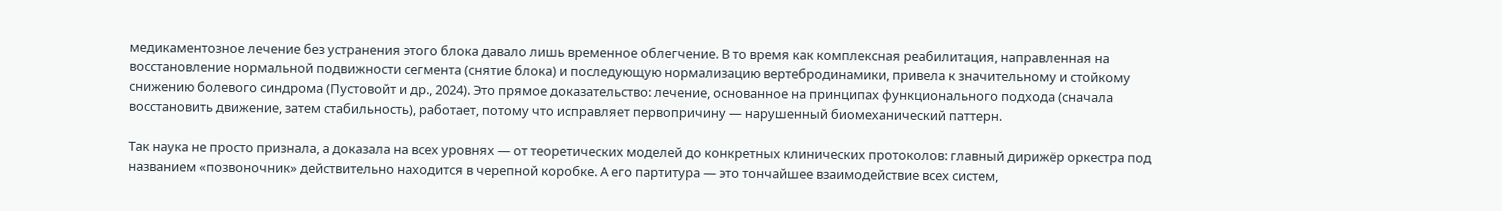медикаментозное лечение без устранения этого блока давало лишь временное облегчение. В то время как комплексная реабилитация, направленная на восстановление нормальной подвижности сегмента (снятие блока) и последующую нормализацию вертебродинамики, привела к значительному и стойкому снижению болевого синдрома (Пустовойт и др., 2024). Это прямое доказательство: лечение, основанное на принципах функционального подхода (сначала восстановить движение, затем стабильность), работает, потому что исправляет первопричину — нарушенный биомеханический паттерн.

Так наука не просто признала, а доказала на всех уровнях — от теоретических моделей до конкретных клинических протоколов: главный дирижёр оркестра под названием «позвоночник» действительно находится в черепной коробке. А его партитура — это тончайшее взаимодействие всех систем,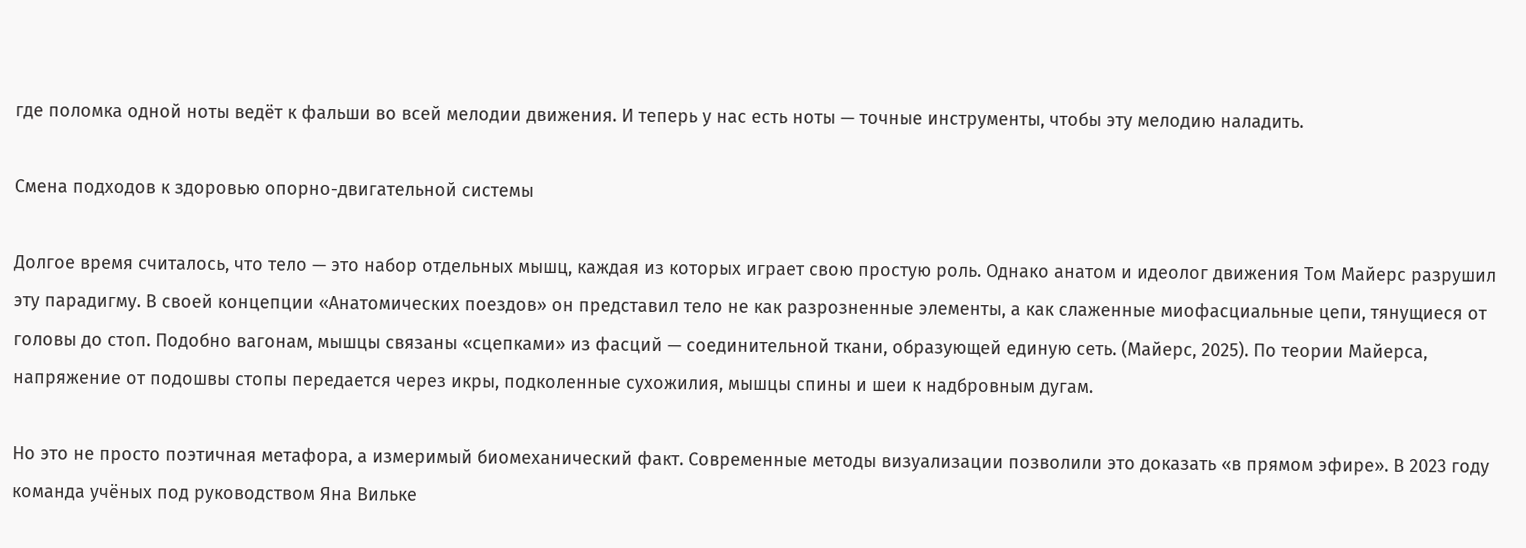где поломка одной ноты ведёт к фальши во всей мелодии движения. И теперь у нас есть ноты — точные инструменты, чтобы эту мелодию наладить.

Смена подходов к здоровью опорно-двигательной системы

Долгое время считалось, что тело — это набор отдельных мышц, каждая из которых играет свою простую роль. Однако анатом и идеолог движения Том Майерс разрушил эту парадигму. В своей концепции «Анатомических поездов» он представил тело не как разрозненные элементы, а как слаженные миофасциальные цепи, тянущиеся от головы до стоп. Подобно вагонам, мышцы связаны «сцепками» из фасций — соединительной ткани, образующей единую сеть. (Майерс, 2025). По теории Майерса, напряжение от подошвы стопы передается через икры, подколенные сухожилия, мышцы спины и шеи к надбровным дугам.

Но это не просто поэтичная метафора, а измеримый биомеханический факт. Современные методы визуализации позволили это доказать «в прямом эфире». В 2023 году команда учёных под руководством Яна Вильке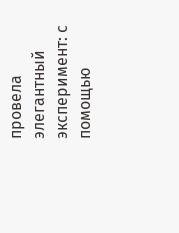провела элегантный эксперимент: с помощью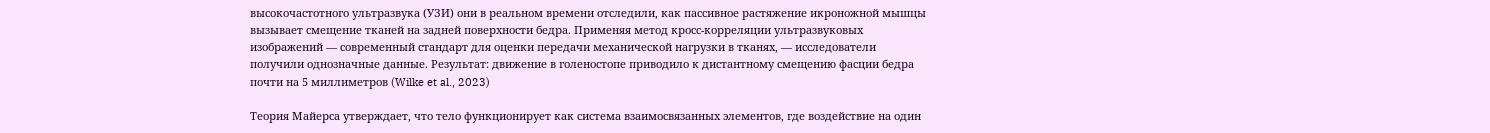высокочастотного ультразвука (УЗИ) они в реальном времени отследили, как пассивное растяжение икроножной мышцы вызывает смещение тканей на задней поверхности бедра. Применяя метод кросс-корреляции ультразвуковых изображений — современный стандарт для оценки передачи механической нагрузки в тканях, — исследователи получили однозначные данные. Результат: движение в голеностопе приводило к дистантному смещению фасции бедра почти на 5 миллиметров (Wilke et al., 2023)

Теория Майерса утверждает, что тело функционирует как система взаимосвязанных элементов, где воздействие на один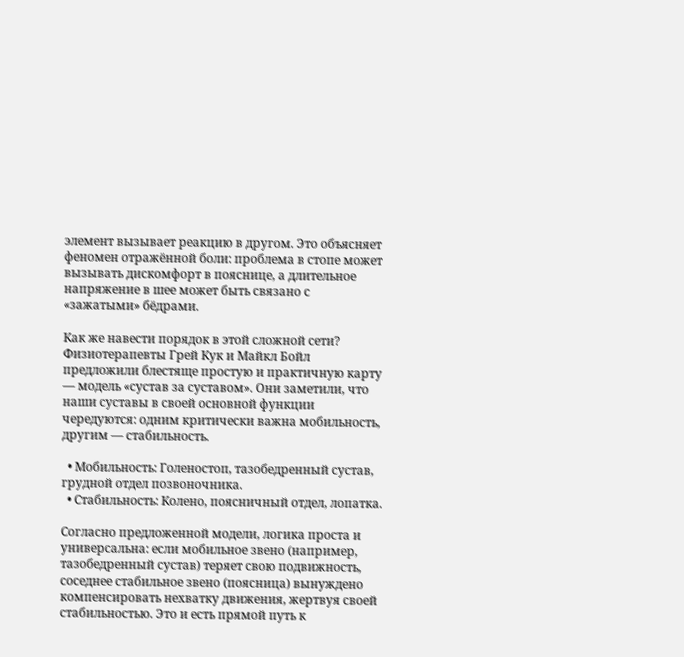элемент вызывает реакцию в другом. Это объясняет феномен отражённой боли: проблема в стопе может вызывать дискомфорт в пояснице, а длительное напряжение в шее может быть связано с «зажатыми» бёдрами.

Как же навести порядок в этой сложной сети? Физиотерапевты Грей Кук и Майкл Бойл предложили блестяще простую и практичную карту — модель «сустав за суставом». Они заметили, что наши суставы в своей основной функции чередуются: одним критически важна мобильность, другим — стабильность.

  • Мобильность: Голеностоп, тазобедренный сустав, грудной отдел позвоночника.
  • Стабильность: Колено, поясничный отдел, лопатка.

Согласно предложенной модели, логика проста и универсальна: если мобильное звено (например, тазобедренный сустав) теряет свою подвижность, соседнее стабильное звено (поясница) вынуждено компенсировать нехватку движения, жертвуя своей стабильностью. Это и есть прямой путь к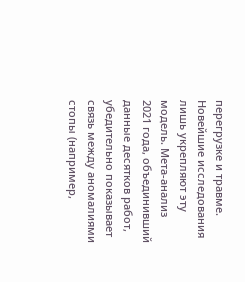перегрузке и травме. Новейшие исследования лишь укрепляют эту модель. Мета-анализ 2021 года, объединивший данные десятков работ, убедительно показывает связь между аномалиями стопы (например,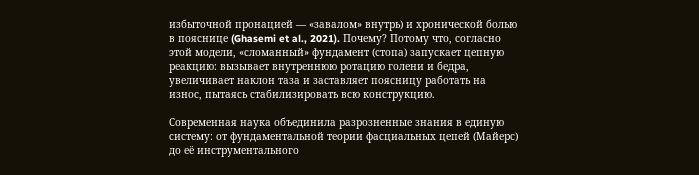избыточной пронацией — «завалом» внутрь) и хронической болью в пояснице (Ghasemi et al., 2021). Почему? Потому что, согласно этой модели, «сломанный» фундамент (стопа) запускает цепную реакцию: вызывает внутреннюю ротацию голени и бедра, увеличивает наклон таза и заставляет поясницу работать на износ, пытаясь стабилизировать всю конструкцию.

Современная наука объединила разрозненные знания в единую систему: от фундаментальной теории фасциальных цепей (Майерс) до её инструментального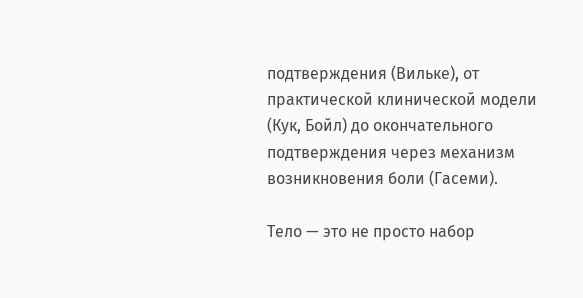подтверждения (Вильке), от практической клинической модели (Кук, Бойл) до окончательного подтверждения через механизм возникновения боли (Гасеми).

Тело — это не просто набор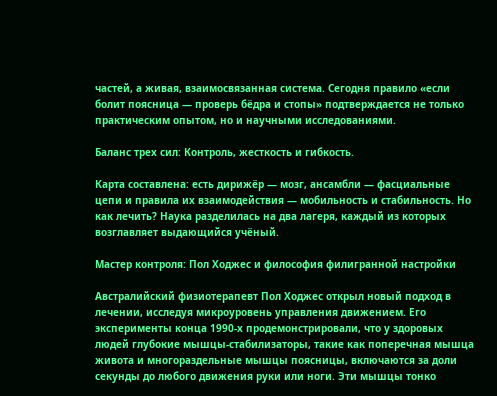частей, а живая, взаимосвязанная система. Сегодня правило «если болит поясница — проверь бёдра и стопы» подтверждается не только практическим опытом, но и научными исследованиями.

Баланс трех сил: Контроль, жесткость и гибкость.

Карта составлена: есть дирижёр — мозг, ансамбли — фасциальные цепи и правила их взаимодействия — мобильность и стабильность. Но как лечить? Наука разделилась на два лагеря, каждый из которых возглавляет выдающийся учёный.

Мастер контроля: Пол Ходжес и философия филигранной настройки

Австралийский физиотерапевт Пол Ходжес открыл новый подход в лечении, исследуя микроуровень управления движением. Его эксперименты конца 1990-х продемонстрировали, что у здоровых людей глубокие мышцы-стабилизаторы, такие как поперечная мышца живота и многораздельные мышцы поясницы, включаются за доли секунды до любого движения руки или ноги. Эти мышцы тонко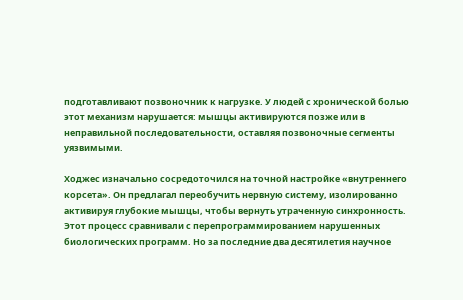подготавливают позвоночник к нагрузке. У людей с хронической болью этот механизм нарушается: мышцы активируются позже или в неправильной последовательности, оставляя позвоночные сегменты уязвимыми.

Ходжес изначально сосредоточился на точной настройке «внутреннего корсета». Он предлагал переобучить нервную систему, изолированно активируя глубокие мышцы, чтобы вернуть утраченную синхронность. Этот процесс сравнивали с перепрограммированием нарушенных биологических программ. Но за последние два десятилетия научное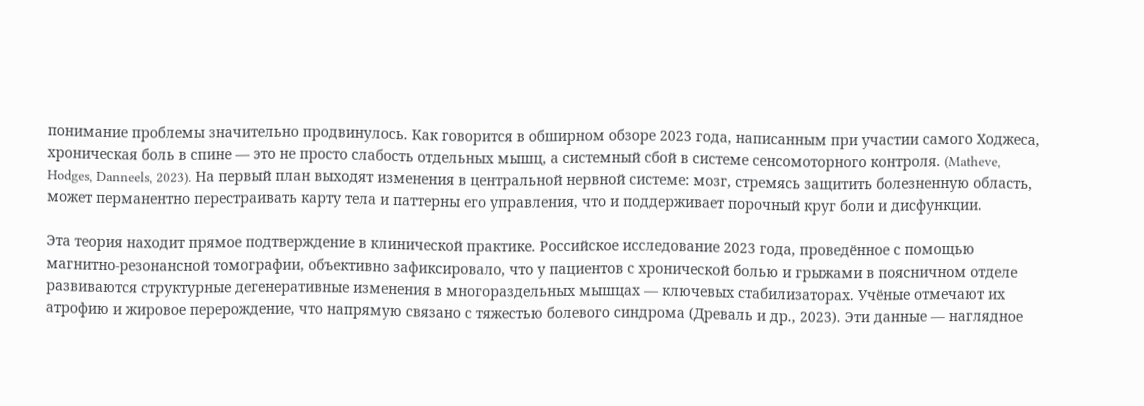понимание проблемы значительно продвинулось. Как говорится в обширном обзоре 2023 года, написанным при участии самого Ходжеса, хроническая боль в спине — это не просто слабость отдельных мышц, а системный сбой в системе сенсомоторного контроля. (Matheve, Hodges, Danneels, 2023). На первый план выходят изменения в центральной нервной системе: мозг, стремясь защитить болезненную область, может перманентно перестраивать карту тела и паттерны его управления, что и поддерживает порочный круг боли и дисфункции.

Эта теория находит прямое подтверждение в клинической практике. Российское исследование 2023 года, проведённое с помощью магнитно-резонансной томографии, объективно зафиксировало, что у пациентов с хронической болью и грыжами в поясничном отделе развиваются структурные дегенеративные изменения в многораздельных мышцах — ключевых стабилизаторах. Учёные отмечают их атрофию и жировое перерождение, что напрямую связано с тяжестью болевого синдрома (Древаль и др., 2023). Эти данные — наглядное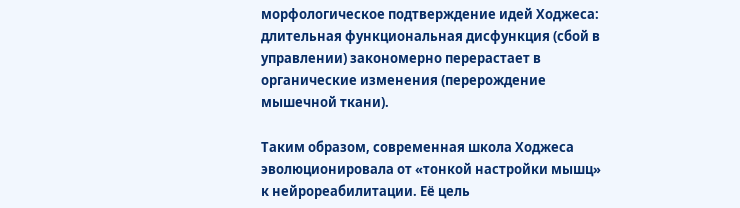морфологическое подтверждение идей Ходжеса: длительная функциональная дисфункция (сбой в управлении) закономерно перерастает в органические изменения (перерождение мышечной ткани).

Таким образом, современная школа Ходжеса эволюционировала от «тонкой настройки мышц» к нейрореабилитации. Её цель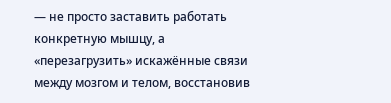— не просто заставить работать конкретную мышцу, а «перезагрузить» искажённые связи между мозгом и телом, восстановив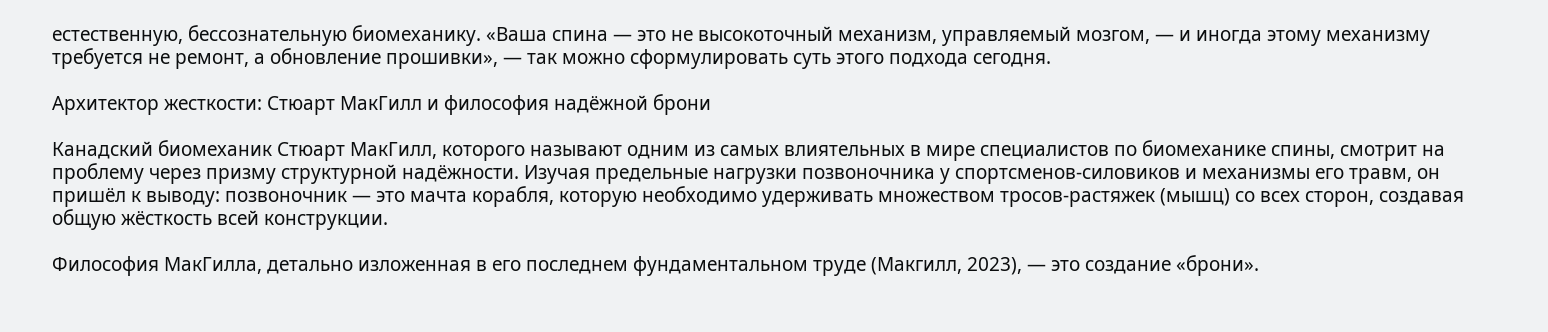естественную, бессознательную биомеханику. «Ваша спина — это не высокоточный механизм, управляемый мозгом, — и иногда этому механизму требуется не ремонт, а обновление прошивки», — так можно сформулировать суть этого подхода сегодня.

Архитектор жесткости: Стюарт МакГилл и философия надёжной брони

Канадский биомеханик Стюарт МакГилл, которого называют одним из самых влиятельных в мире специалистов по биомеханике спины, смотрит на проблему через призму структурной надёжности. Изучая предельные нагрузки позвоночника у спортсменов-силовиков и механизмы его травм, он пришёл к выводу: позвоночник — это мачта корабля, которую необходимо удерживать множеством тросов-растяжек (мышц) со всех сторон, создавая общую жёсткость всей конструкции.

Философия МакГилла, детально изложенная в его последнем фундаментальном труде (Макгилл, 2023), — это создание «брони».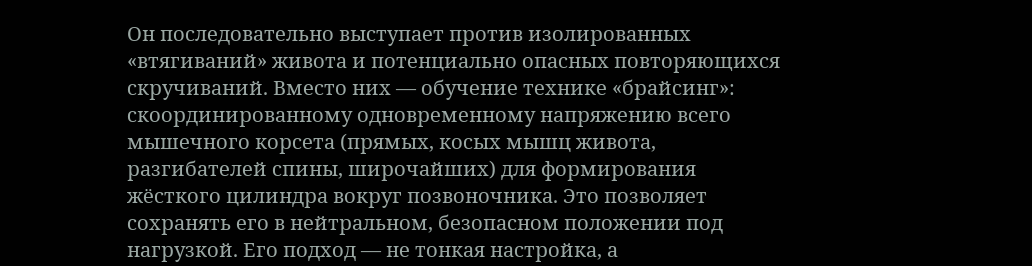Он последовательно выступает против изолированных «втягиваний» живота и потенциально опасных повторяющихся скручиваний. Вместо них — обучение технике «брайсинг»: скоординированному одновременному напряжению всего мышечного корсета (прямых, косых мышц живота, разгибателей спины, широчайших) для формирования жёсткого цилиндра вокруг позвоночника. Это позволяет сохранять его в нейтральном, безопасном положении под нагрузкой. Его подход — не тонкая настройка, а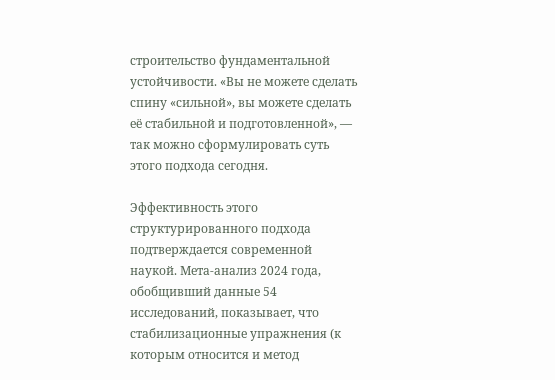строительство фундаментальной устойчивости. «Вы не можете сделать спину «сильной», вы можете сделать её стабильной и подготовленной», — так можно сформулировать суть этого подхода сегодня.

Эффективность этого структурированного подхода подтверждается современной наукой. Мета-анализ 2024 года, обобщивший данные 54 исследований, показывает, что стабилизационные упражнения (к которым относится и метод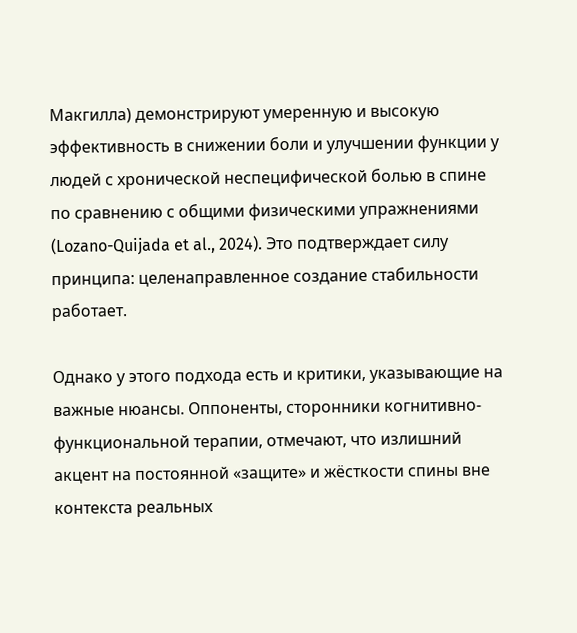Макгилла) демонстрируют умеренную и высокую эффективность в снижении боли и улучшении функции у людей с хронической неспецифической болью в спине по сравнению с общими физическими упражнениями (Lozano-Quijada et al., 2024). Это подтверждает силу принципа: целенаправленное создание стабильности работает.

Однако у этого подхода есть и критики, указывающие на важные нюансы. Оппоненты, сторонники когнитивно-функциональной терапии, отмечают, что излишний акцент на постоянной «защите» и жёсткости спины вне контекста реальных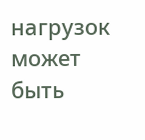нагрузок может быть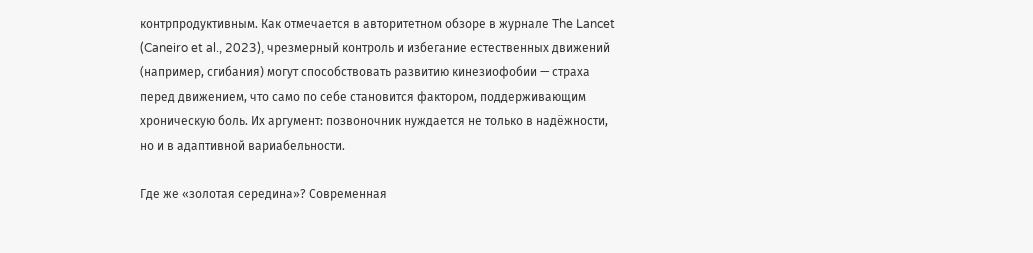контрпродуктивным. Как отмечается в авторитетном обзоре в журнале The Lancet (Caneiro et al., 2023), чрезмерный контроль и избегание естественных движений (например, сгибания) могут способствовать развитию кинезиофобии — страха перед движением, что само по себе становится фактором, поддерживающим хроническую боль. Их аргумент: позвоночник нуждается не только в надёжности, но и в адаптивной вариабельности.

Где же «золотая середина»? Современная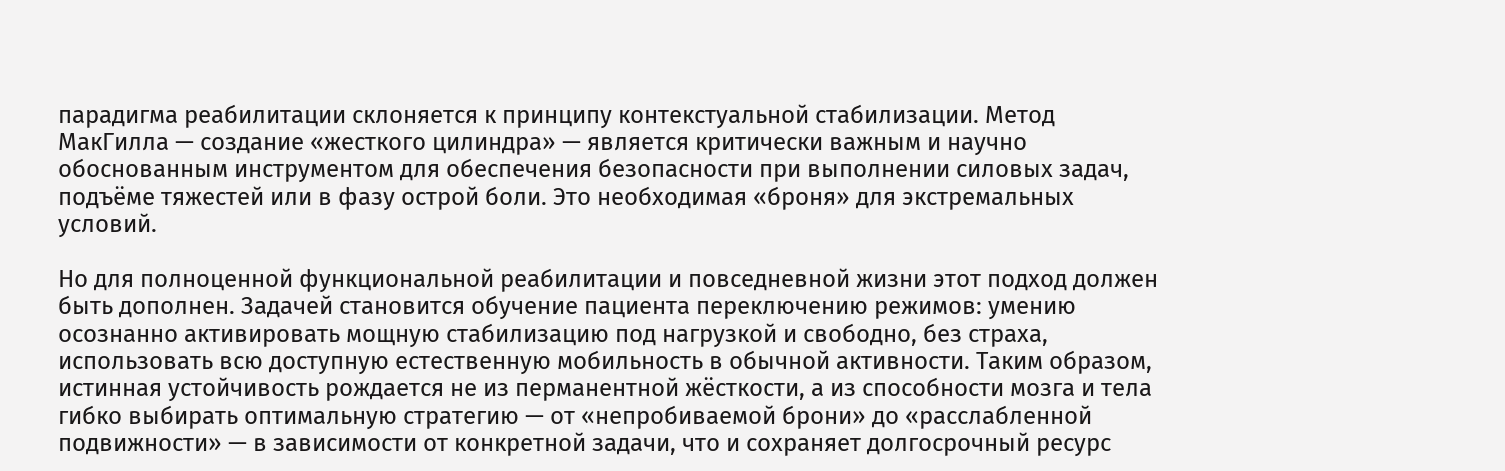парадигма реабилитации склоняется к принципу контекстуальной стабилизации. Метод МакГилла — создание «жесткого цилиндра» — является критически важным и научно обоснованным инструментом для обеспечения безопасности при выполнении силовых задач, подъёме тяжестей или в фазу острой боли. Это необходимая «броня» для экстремальных условий.

Но для полноценной функциональной реабилитации и повседневной жизни этот подход должен быть дополнен. Задачей становится обучение пациента переключению режимов: умению осознанно активировать мощную стабилизацию под нагрузкой и свободно, без страха, использовать всю доступную естественную мобильность в обычной активности. Таким образом, истинная устойчивость рождается не из перманентной жёсткости, а из способности мозга и тела гибко выбирать оптимальную стратегию — от «непробиваемой брони» до «расслабленной подвижности» — в зависимости от конкретной задачи, что и сохраняет долгосрочный ресурс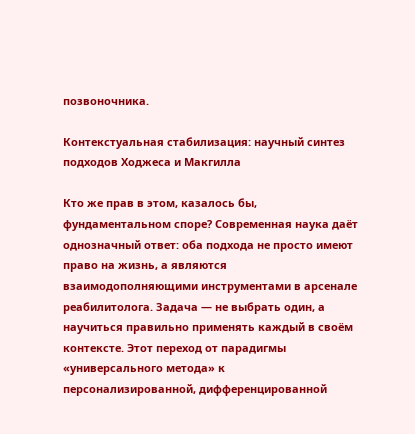позвоночника.

Контекстуальная стабилизация: научный синтез подходов Ходжеса и Макгилла

Кто же прав в этом, казалось бы, фундаментальном споре? Современная наука даёт однозначный ответ: оба подхода не просто имеют право на жизнь, а являются взаимодополняющими инструментами в арсенале реабилитолога. Задача — не выбрать один, а научиться правильно применять каждый в своём контексте. Этот переход от парадигмы «универсального метода» к персонализированной, дифференцированной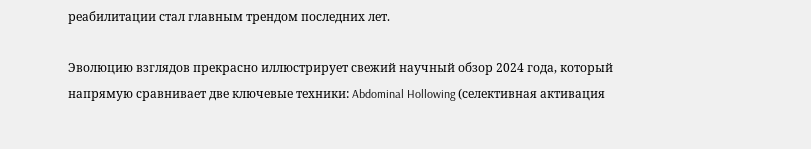реабилитации стал главным трендом последних лет.

Эволюцию взглядов прекрасно иллюстрирует свежий научный обзор 2024 года, который напрямую сравнивает две ключевые техники: Abdominal Hollowing (селективная активация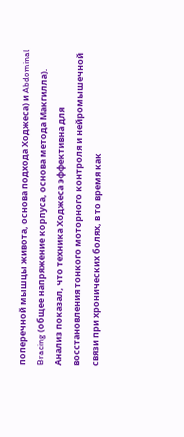поперечной мышцы живота, основа подхода Ходжеса) и Abdominal Bracing (общее напряжение корпуса, основа метода Макгилла). Анализ показал, что техника Ходжеса эффективна для восстановления тонкого моторного контроля и нейромышечной связи при хронических болях, в то время как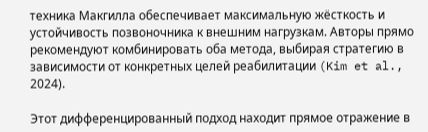техника Макгилла обеспечивает максимальную жёсткость и устойчивость позвоночника к внешним нагрузкам. Авторы прямо рекомендуют комбинировать оба метода, выбирая стратегию в зависимости от конкретных целей реабилитации (Kim et al., 2024).

Этот дифференцированный подход находит прямое отражение в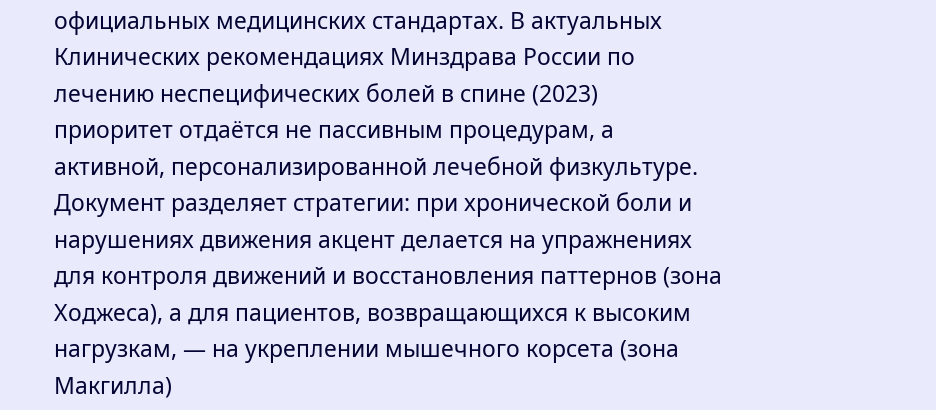официальных медицинских стандартах. В актуальных Клинических рекомендациях Минздрава России по лечению неспецифических болей в спине (2023) приоритет отдаётся не пассивным процедурам, а активной, персонализированной лечебной физкультуре. Документ разделяет стратегии: при хронической боли и нарушениях движения акцент делается на упражнениях для контроля движений и восстановления паттернов (зона Ходжеса), а для пациентов, возвращающихся к высоким нагрузкам, — на укреплении мышечного корсета (зона Макгилла)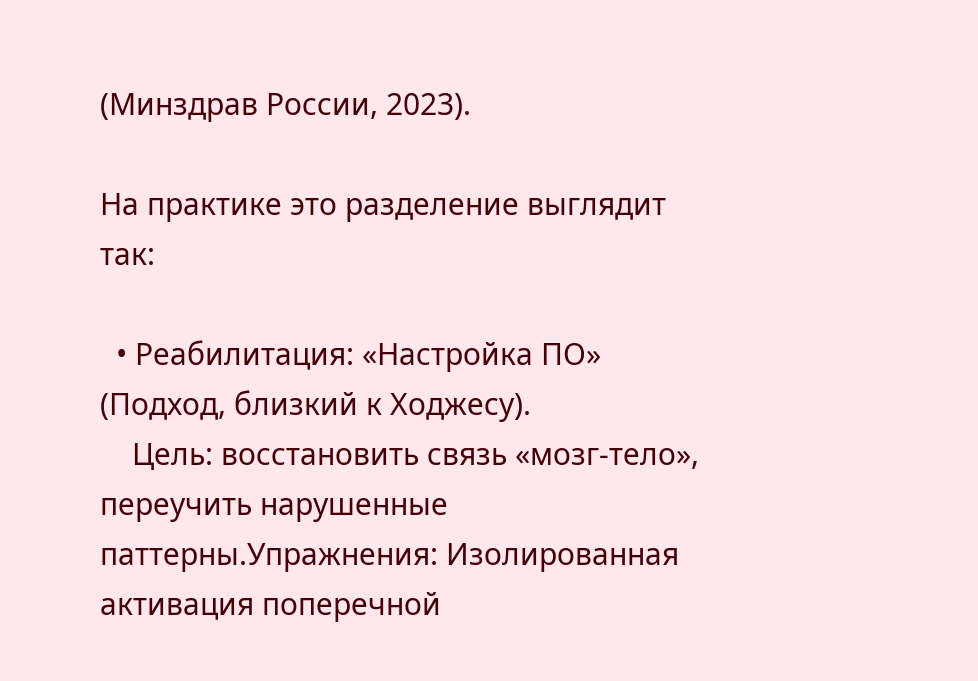(Минздрав России, 2023).

На практике это разделение выглядит так:

  • Реабилитация: «Настройка ПО» (Подход, близкий к Ходжесу).
    Цель: восстановить связь «мозг-тело», переучить нарушенные паттерны.Упражнения: Изолированная активация поперечной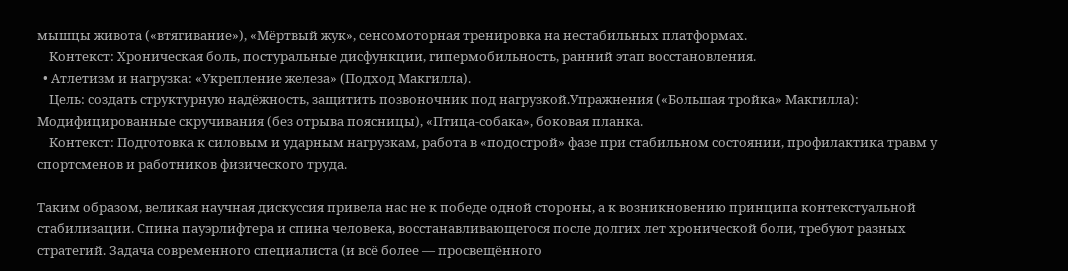мышцы живота («втягивание»), «Мёртвый жук», сенсомоторная тренировка на нестабильных платформах.
    Контекст: Хроническая боль, постуральные дисфункции, гипермобильность, ранний этап восстановления.
  • Атлетизм и нагрузка: «Укрепление железа» (Подход Макгилла).
    Цель: создать структурную надёжность, защитить позвоночник под нагрузкой.Упражнения («Большая тройка» Макгилла): Модифицированные скручивания (без отрыва поясницы), «Птица-собака», боковая планка.
    Контекст: Подготовка к силовым и ударным нагрузкам, работа в «подострой» фазе при стабильном состоянии, профилактика травм у спортсменов и работников физического труда.

Таким образом, великая научная дискуссия привела нас не к победе одной стороны, а к возникновению принципа контекстуальной стабилизации. Спина пауэрлифтера и спина человека, восстанавливающегося после долгих лет хронической боли, требуют разных стратегий. Задача современного специалиста (и всё более — просвещённого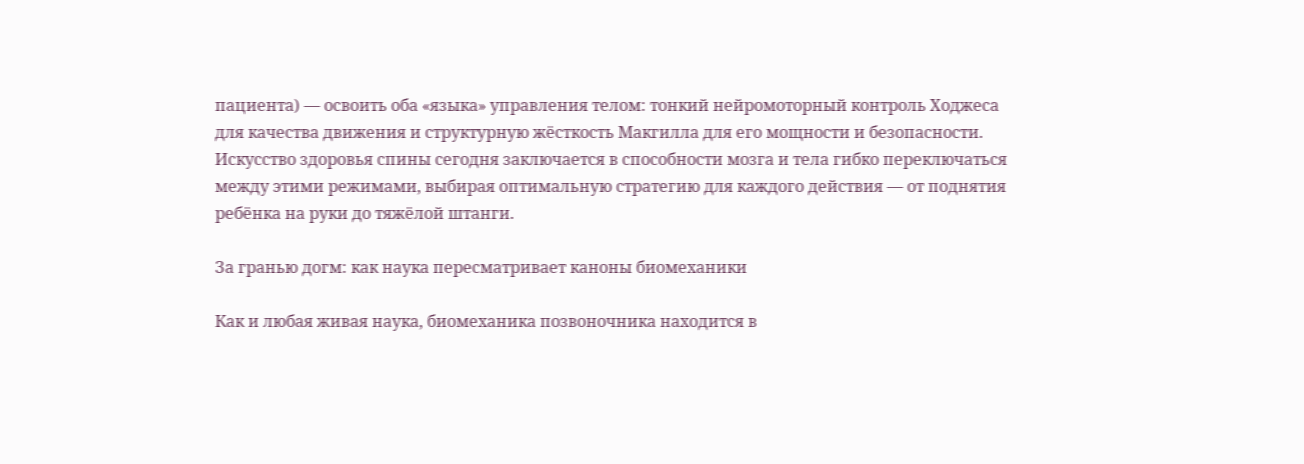пациента) — освоить оба «языка» управления телом: тонкий нейромоторный контроль Ходжеса для качества движения и структурную жёсткость Макгилла для его мощности и безопасности. Искусство здоровья спины сегодня заключается в способности мозга и тела гибко переключаться между этими режимами, выбирая оптимальную стратегию для каждого действия — от поднятия ребёнка на руки до тяжёлой штанги.

За гранью догм: как наука пересматривает каноны биомеханики

Как и любая живая наука, биомеханика позвоночника находится в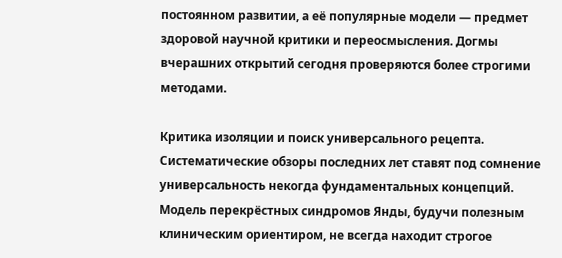постоянном развитии, а её популярные модели — предмет здоровой научной критики и переосмысления. Догмы вчерашних открытий сегодня проверяются более строгими методами.

Критика изоляции и поиск универсального рецепта. Систематические обзоры последних лет ставят под сомнение универсальность некогда фундаментальных концепций. Модель перекрёстных синдромов Янды, будучи полезным клиническим ориентиром, не всегда находит строгое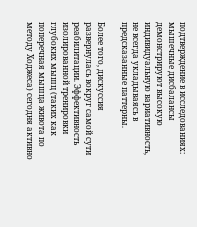подтверждение в исследованиях: мышечные дисбалансы демонстрируют высокую индивидуальную вариативность, не всегда укладываясь в предсказанные паттерны.

Более того, дискуссия развернулась вокруг самой сути реабилитации. Эффективность изолированной тренировки глубоких мышц (таких как поперечная мышца живота по методу Ходжеса) сегодня активно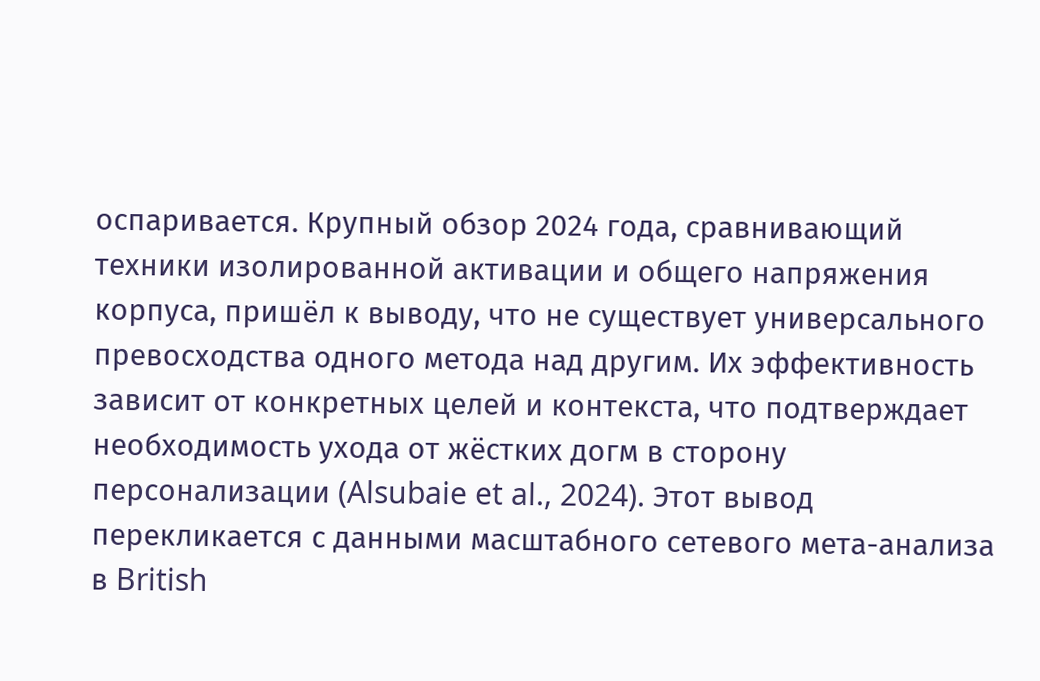оспаривается. Крупный обзор 2024 года, сравнивающий техники изолированной активации и общего напряжения корпуса, пришёл к выводу, что не существует универсального превосходства одного метода над другим. Их эффективность зависит от конкретных целей и контекста, что подтверждает необходимость ухода от жёстких догм в сторону персонализации (Alsubaie et al., 2024). Этот вывод перекликается с данными масштабного сетевого мета-анализа в British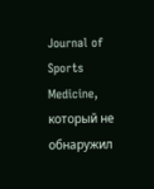Journal of Sports Medicine, который не обнаружил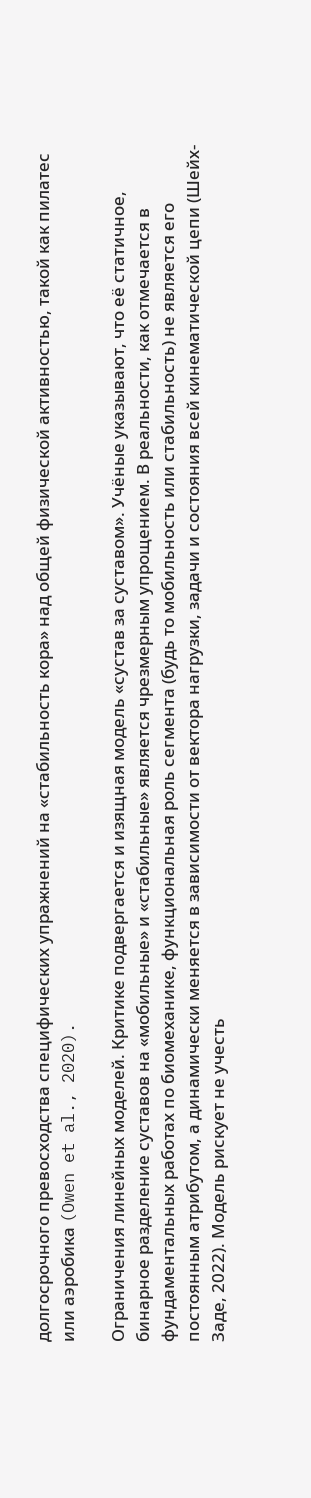долгосрочного превосходства специфических упражнений на «стабильность кора» над общей физической активностью, такой как пилатес или аэробика (Owen et al., 2020).

Ограничения линейных моделей. Критике подвергается и изящная модель «сустав за суставом». Учёные указывают, что её статичное, бинарное разделение суставов на «мобильные» и «стабильные» является чрезмерным упрощением. В реальности, как отмечается в фундаментальных работах по биомеханике, функциональная роль сегмента (будь то мобильность или стабильность) не является его постоянным атрибутом, а динамически меняется в зависимости от вектора нагрузки, задачи и состояния всей кинематической цепи (Шейх-Заде, 2022). Модель рискует не учесть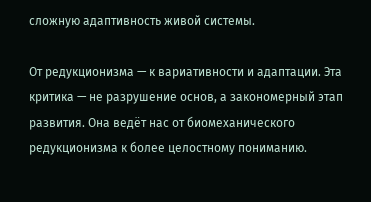сложную адаптивность живой системы.

От редукционизма — к вариативности и адаптации. Эта критика — не разрушение основ, а закономерный этап развития. Она ведёт нас от биомеханического редукционизма к более целостному пониманию.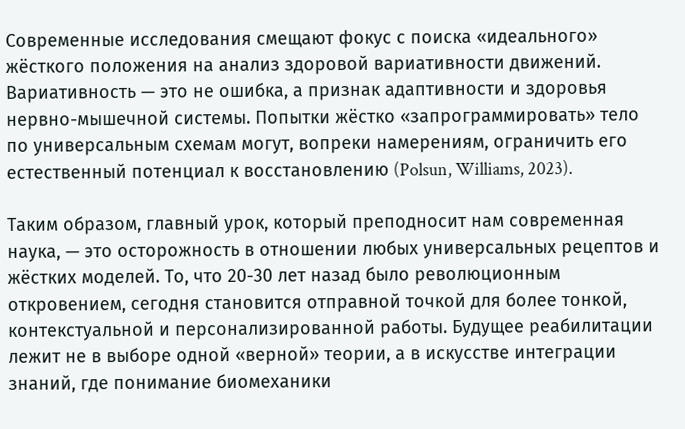Современные исследования смещают фокус с поиска «идеального» жёсткого положения на анализ здоровой вариативности движений. Вариативность — это не ошибка, а признак адаптивности и здоровья нервно-мышечной системы. Попытки жёстко «запрограммировать» тело по универсальным схемам могут, вопреки намерениям, ограничить его естественный потенциал к восстановлению (Polsun, Williams, 2023).

Таким образом, главный урок, который преподносит нам современная наука, — это осторожность в отношении любых универсальных рецептов и жёстких моделей. То, что 20-30 лет назад было революционным откровением, сегодня становится отправной точкой для более тонкой, контекстуальной и персонализированной работы. Будущее реабилитации лежит не в выборе одной «верной» теории, а в искусстве интеграции знаний, где понимание биомеханики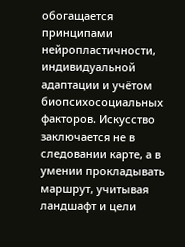обогащается принципами нейропластичности, индивидуальной адаптации и учётом биопсихосоциальных факторов. Искусство заключается не в следовании карте, а в умении прокладывать маршрут, учитывая ландшафт и цели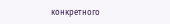конкретного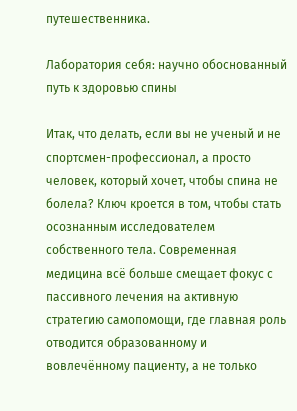путешественника.

Лаборатория себя: научно обоснованный путь к здоровью спины

Итак, что делать, если вы не ученый и не спортсмен-профессионал, а просто человек, который хочет, чтобы спина не болела? Ключ кроется в том, чтобы стать осознанным исследователем собственного тела. Современная медицина всё больше смещает фокус с пассивного лечения на активную стратегию самопомощи, где главная роль отводится образованному и вовлечённому пациенту, а не только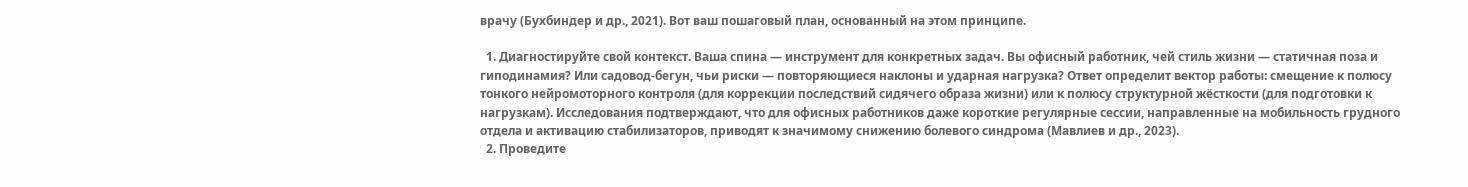врачу (Бухбиндер и др., 2021). Вот ваш пошаговый план, основанный на этом принципе.

  1. Диагностируйте свой контекст. Ваша спина — инструмент для конкретных задач. Вы офисный работник, чей стиль жизни — статичная поза и гиподинамия? Или садовод-бегун, чьи риски — повторяющиеся наклоны и ударная нагрузка? Ответ определит вектор работы: смещение к полюсу тонкого нейромоторного контроля (для коррекции последствий сидячего образа жизни) или к полюсу структурной жёсткости (для подготовки к нагрузкам). Исследования подтверждают, что для офисных работников даже короткие регулярные сессии, направленные на мобильность грудного отдела и активацию стабилизаторов, приводят к значимому снижению болевого синдрома (Мавлиев и др., 2023).
  2. Проведите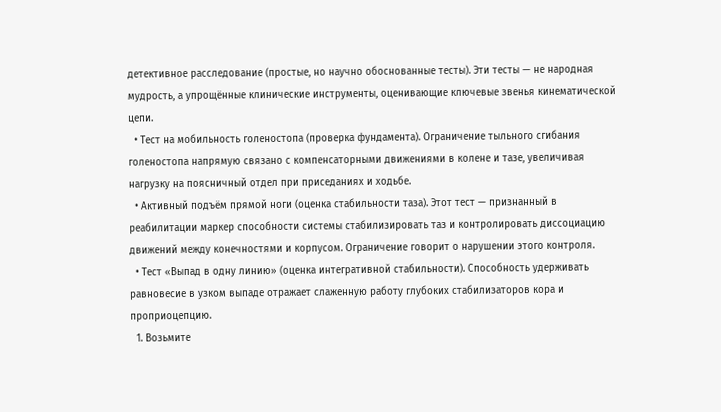детективное расследование (простые, но научно обоснованные тесты). Эти тесты — не народная мудрость, а упрощённые клинические инструменты, оценивающие ключевые звенья кинематической цепи.
  • Тест на мобильность голеностопа (проверка фундамента). Ограничение тыльного сгибания голеностопа напрямую связано с компенсаторными движениями в колене и тазе, увеличивая нагрузку на поясничный отдел при приседаниях и ходьбе.
  • Активный подъём прямой ноги (оценка стабильности таза). Этот тест — признанный в реабилитации маркер способности системы стабилизировать таз и контролировать диссоциацию движений между конечностями и корпусом. Ограничение говорит о нарушении этого контроля.
  • Тест «Выпад в одну линию» (оценка интегративной стабильности). Способность удерживать равновесие в узком выпаде отражает слаженную работу глубоких стабилизаторов кора и проприоцепцию.
  1. Возьмите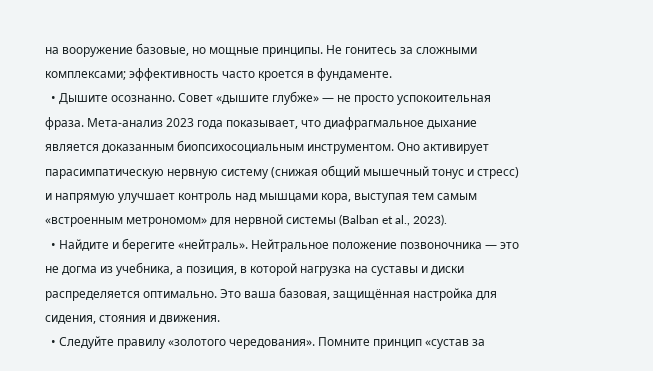на вооружение базовые, но мощные принципы. Не гонитесь за сложными комплексами; эффективность часто кроется в фундаменте.
  • Дышите осознанно. Совет «дышите глубже» — не просто успокоительная фраза. Мета-анализ 2023 года показывает, что диафрагмальное дыхание является доказанным биопсихосоциальным инструментом. Оно активирует парасимпатическую нервную систему (снижая общий мышечный тонус и стресс) и напрямую улучшает контроль над мышцами кора, выступая тем самым «встроенным метрономом» для нервной системы (Balban et al., 2023).
  • Найдите и берегите «нейтраль». Нейтральное положение позвоночника — это не догма из учебника, а позиция, в которой нагрузка на суставы и диски распределяется оптимально. Это ваша базовая, защищённая настройка для сидения, стояния и движения.
  • Следуйте правилу «золотого чередования». Помните принцип «сустав за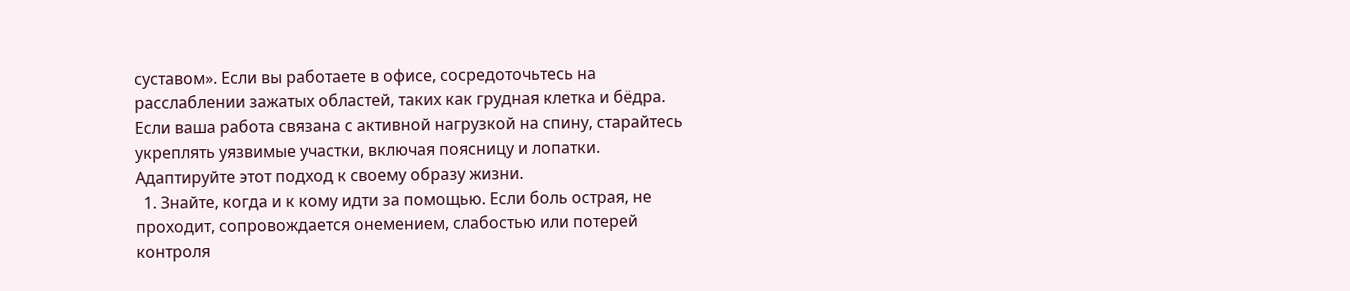суставом». Если вы работаете в офисе, сосредоточьтесь на расслаблении зажатых областей, таких как грудная клетка и бёдра. Если ваша работа связана с активной нагрузкой на спину, старайтесь укреплять уязвимые участки, включая поясницу и лопатки. Адаптируйте этот подход к своему образу жизни.
  1. Знайте, когда и к кому идти за помощью. Если боль острая, не проходит, сопровождается онемением, слабостью или потерей контроля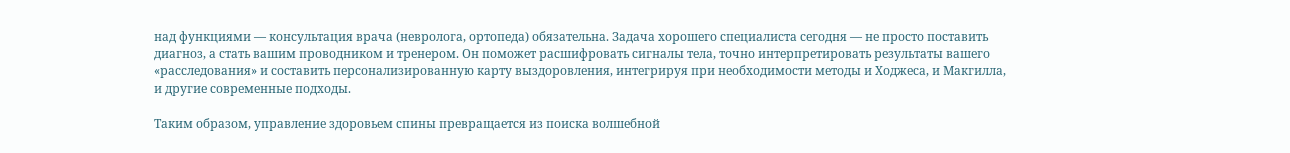над функциями — консультация врача (невролога, ортопеда) обязательна. Задача хорошего специалиста сегодня — не просто поставить диагноз, а стать вашим проводником и тренером. Он поможет расшифровать сигналы тела, точно интерпретировать результаты вашего «расследования» и составить персонализированную карту выздоровления, интегрируя при необходимости методы и Ходжеса, и Макгилла, и другие современные подходы.

Таким образом, управление здоровьем спины превращается из поиска волшебной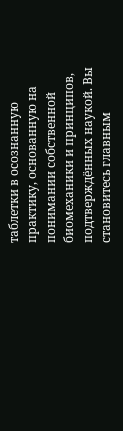таблетки в осознанную практику, основанную на понимании собственной биомеханики и принципов, подтверждённых наукой. Вы становитесь главным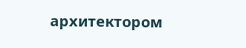архитектором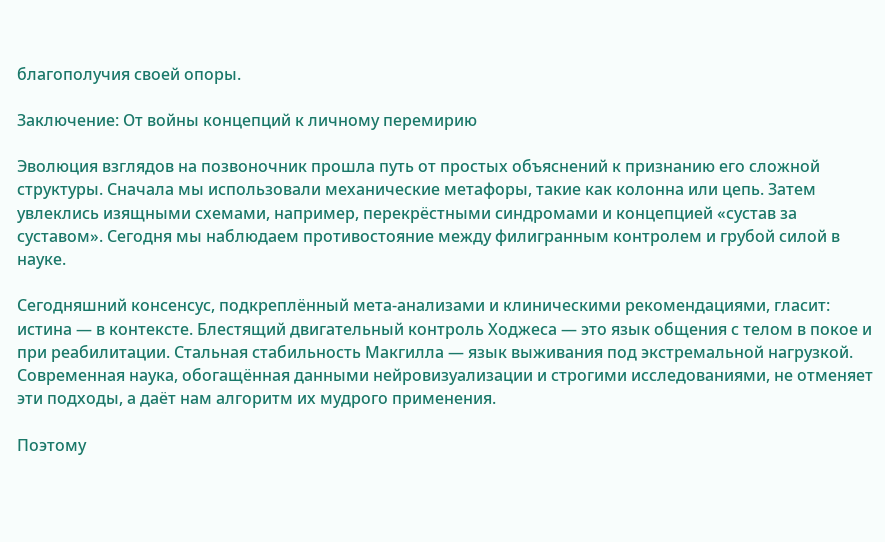благополучия своей опоры.

Заключение: От войны концепций к личному перемирию

Эволюция взглядов на позвоночник прошла путь от простых объяснений к признанию его сложной структуры. Сначала мы использовали механические метафоры, такие как колонна или цепь. Затем увлеклись изящными схемами, например, перекрёстными синдромами и концепцией «сустав за суставом». Сегодня мы наблюдаем противостояние между филигранным контролем и грубой силой в науке.

Сегодняшний консенсус, подкреплённый мета-анализами и клиническими рекомендациями, гласит: истина — в контексте. Блестящий двигательный контроль Ходжеса — это язык общения с телом в покое и при реабилитации. Стальная стабильность Макгилла — язык выживания под экстремальной нагрузкой. Современная наука, обогащённая данными нейровизуализации и строгими исследованиями, не отменяет эти подходы, а даёт нам алгоритм их мудрого применения.

Поэтому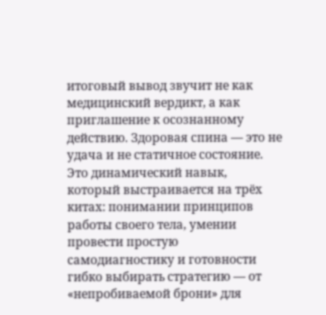итоговый вывод звучит не как медицинский вердикт, а как приглашение к осознанному действию. Здоровая спина — это не удача и не статичное состояние. Это динамический навык, который выстраивается на трёх китах: понимании принципов работы своего тела, умении провести простую самодиагностику и готовности гибко выбирать стратегию — от «непробиваемой брони» для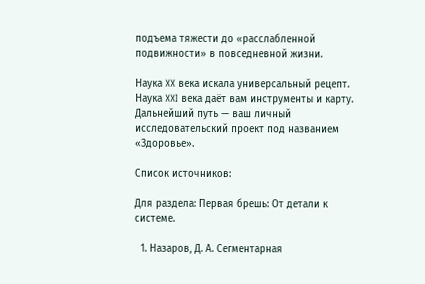подъема тяжести до «расслабленной подвижности» в повседневной жизни.

Наука XX века искала универсальный рецепт. Наука XXI века даёт вам инструменты и карту. Дальнейший путь — ваш личный исследовательский проект под названием «Здоровье».

Список источников:

Для раздела: Первая брешь: От детали к системе.

  1. Назаров, Д. А. Сегментарная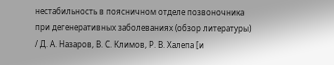нестабильность в поясничном отделе позвоночника при дегенеративных заболеваниях (обзор литературы) / Д. А. Назаров, В. С. Климов, Р. В. Халепа [и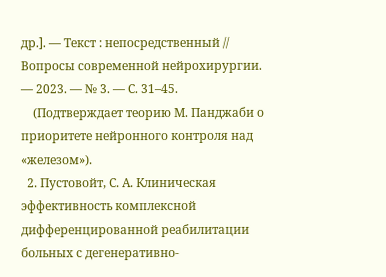др.]. — Текст : непосредственный // Вопросы современной нейрохирургии. — 2023. — № 3. — С. 31–45.
    (Подтверждает теорию М. Панджаби о приоритете нейронного контроля над «железом»).
  2. Пустовойт, С. А. Клиническая эффективность комплексной дифференцированной реабилитации больных с дегенеративно-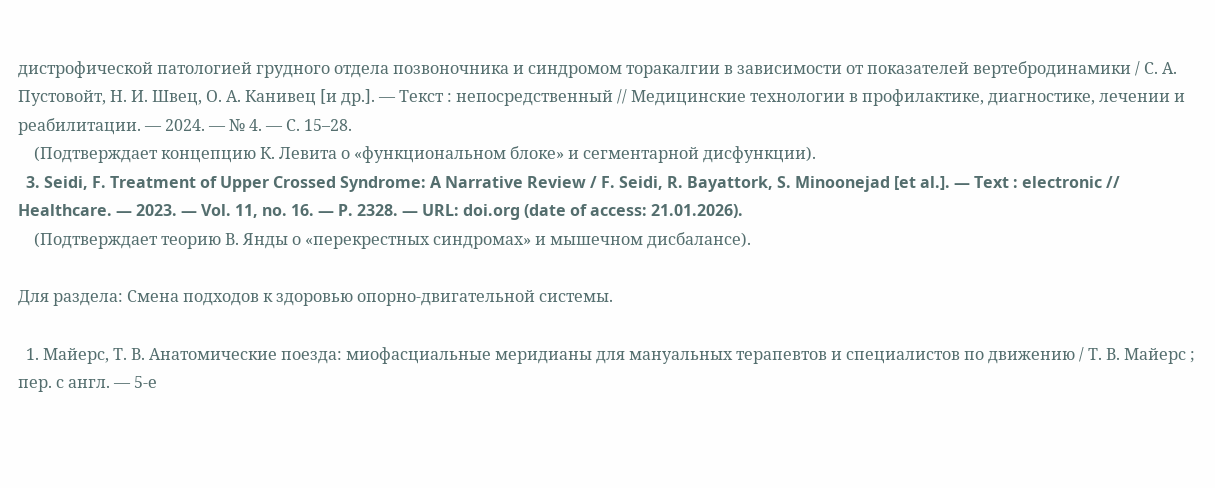дистрофической патологией грудного отдела позвоночника и синдромом торакалгии в зависимости от показателей вертебродинамики / С. А. Пустовойт, Н. И. Швец, О. А. Канивец [и др.]. — Текст : непосредственный // Медицинские технологии в профилактике, диагностике, лечении и реабилитации. — 2024. — № 4. — С. 15–28.
    (Подтверждает концепцию К. Левита о «функциональном блоке» и сегментарной дисфункции).
  3. Seidi, F. Treatment of Upper Crossed Syndrome: A Narrative Review / F. Seidi, R. Bayattork, S. Minoonejad [et al.]. — Text : electronic // Healthcare. — 2023. — Vol. 11, no. 16. — P. 2328. — URL: doi.org (date of access: 21.01.2026).
    (Подтверждает теорию В. Янды о «перекрестных синдромах» и мышечном дисбалансе).

Для раздела: Смена подходов к здоровью опорно-двигательной системы.

  1. Майерс, Т. В. Анатомические поезда: миофасциальные меридианы для мануальных терапевтов и специалистов по движению / Т. В. Майерс ; пер. с англ. — 5-е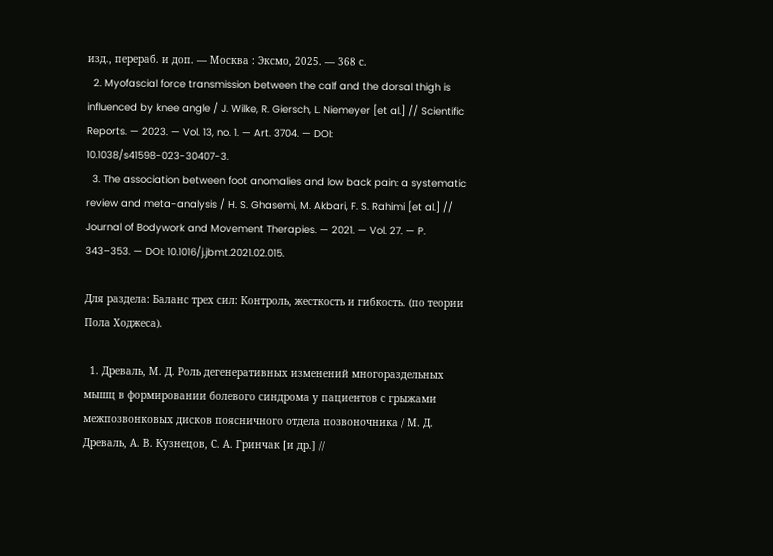изд., перераб. и доп. — Москва : Эксмо, 2025. — 368 с.
  2. Myofascial force transmission between the calf and the dorsal thigh is influenced by knee angle / J. Wilke, R. Giersch, L. Niemeyer [et al.] // Scientific Reports. — 2023. — Vol. 13, no. 1. — Art. 3704. — DOI: 10.1038/s41598-023-30407-3.
  3. The association between foot anomalies and low back pain: a systematic review and meta-analysis / H. S. Ghasemi, M. Akbari, F. S. Rahimi [et al.] // Journal of Bodywork and Movement Therapies. — 2021. — Vol. 27. — P. 343–353. — DOI: 10.1016/j.jbmt.2021.02.015.

Для раздела: Баланс трех сил: Контроль, жесткость и гибкость. (по теории Пола Ходжеса).

  1. Древаль, М. Д. Роль дегенеративных изменений многораздельных мышц в формировании болевого синдрома у пациентов с грыжами межпозвонковых дисков поясничного отдела позвоночника / М. Д. Древаль, А. В. Кузнецов, С. А. Гринчак [и др.] //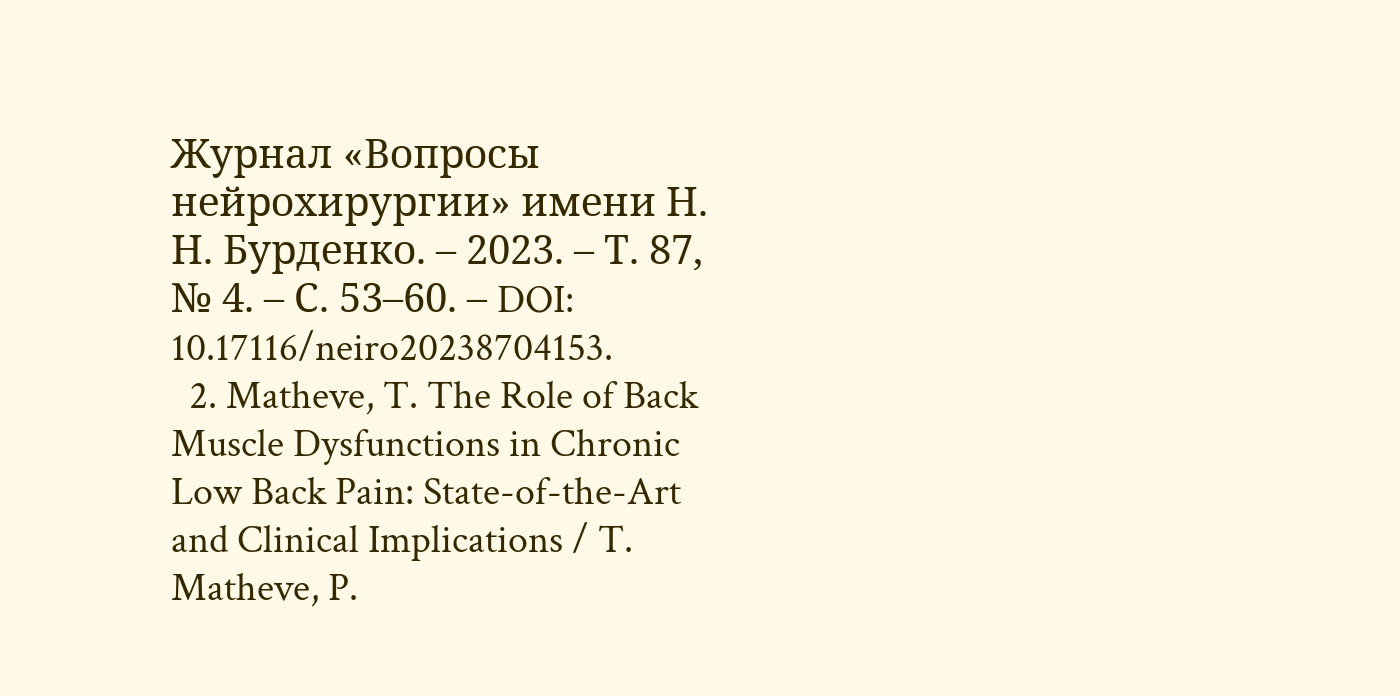Журнал «Вопросы нейрохирургии» имени Н. Н. Бурденко. – 2023. – Т. 87, № 4. – С. 53–60. – DOI: 10.17116/neiro20238704153.
  2. Matheve, T. The Role of Back Muscle Dysfunctions in Chronic Low Back Pain: State-of-the-Art and Clinical Implications / T. Matheve, P.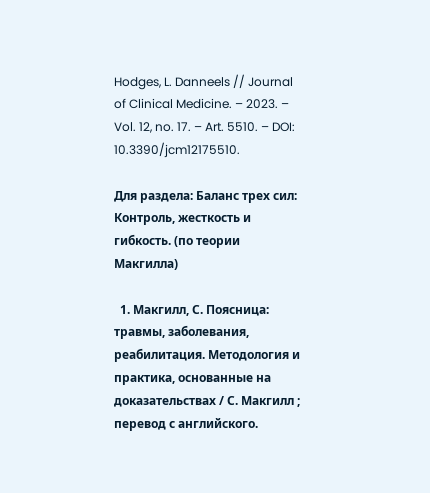Hodges, L. Danneels // Journal of Clinical Medicine. – 2023. – Vol. 12, no. 17. – Art. 5510. – DOI: 10.3390/jcm12175510.

Для раздела: Баланс трех сил: Контроль, жесткость и гибкость. (по теории Макгилла)

  1. Макгилл, С. Поясница: травмы, заболевания, реабилитация. Методология и практика, основанные на доказательствах / С. Макгилл ; перевод с английского.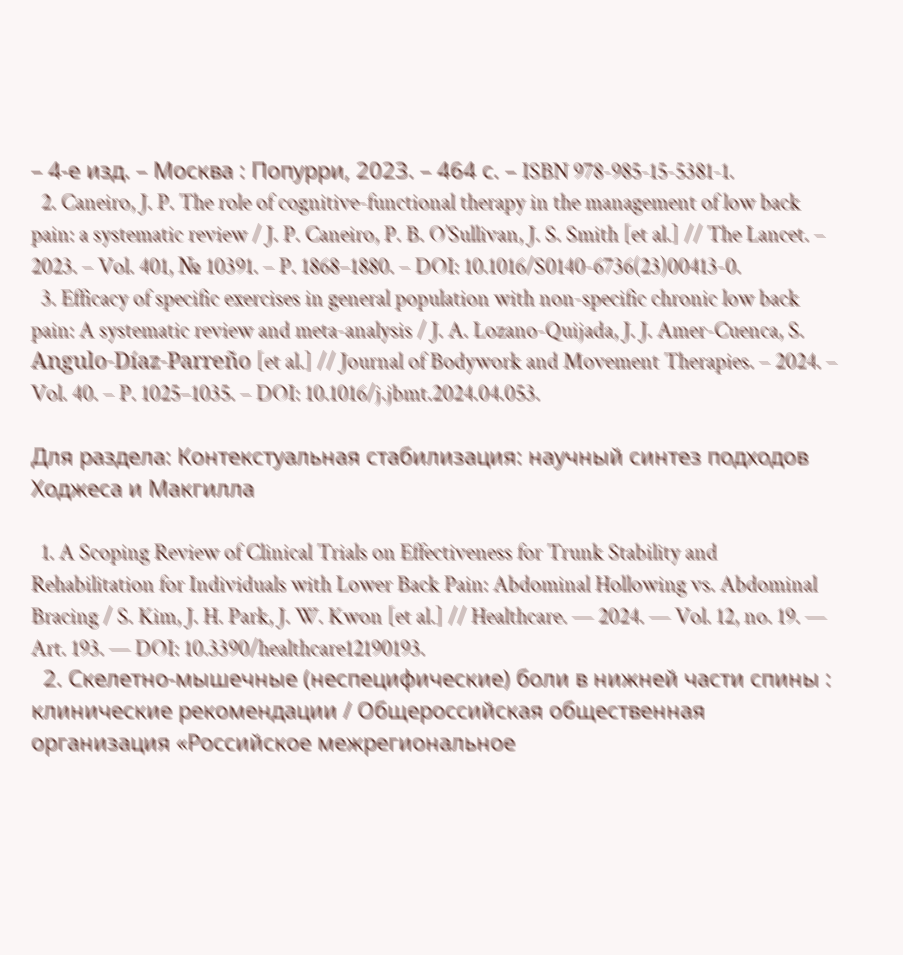– 4-е изд. – Москва : Попурри, 2023. – 464 с. – ISBN 978-985-15-5381-1.
  2. Caneiro, J. P. The role of cognitive-functional therapy in the management of low back pain: a systematic review / J. P. Caneiro, P. B. O’Sullivan, J. S. Smith [et al.] // The Lancet. – 2023. – Vol. 401, № 10391. – P. 1868–1880. – DOI: 10.1016/S0140-6736(23)00413-0.
  3. Efficacy of specific exercises in general population with non-specific chronic low back pain: A systematic review and meta-analysis / J. A. Lozano-Quijada, J. J. Amer-Cuenca, S. Angulo-Díaz-Parreño [et al.] // Journal of Bodywork and Movement Therapies. – 2024. – Vol. 40. – P. 1025–1035. – DOI: 10.1016/j.jbmt.2024.04.053.

Для раздела: Контекстуальная стабилизация: научный синтез подходов Ходжеса и Макгилла

  1. A Scoping Review of Clinical Trials on Effectiveness for Trunk Stability and Rehabilitation for Individuals with Lower Back Pain: Abdominal Hollowing vs. Abdominal Bracing / S. Kim, J. H. Park, J. W. Kwon [et al.] // Healthcare. — 2024. — Vol. 12, no. 19. — Art. 193. — DOI: 10.3390/healthcare12190193.
  2. Скелетно-мышечные (неспецифические) боли в нижней части спины : клинические рекомендации / Общероссийская общественная организация «Российское межрегиональное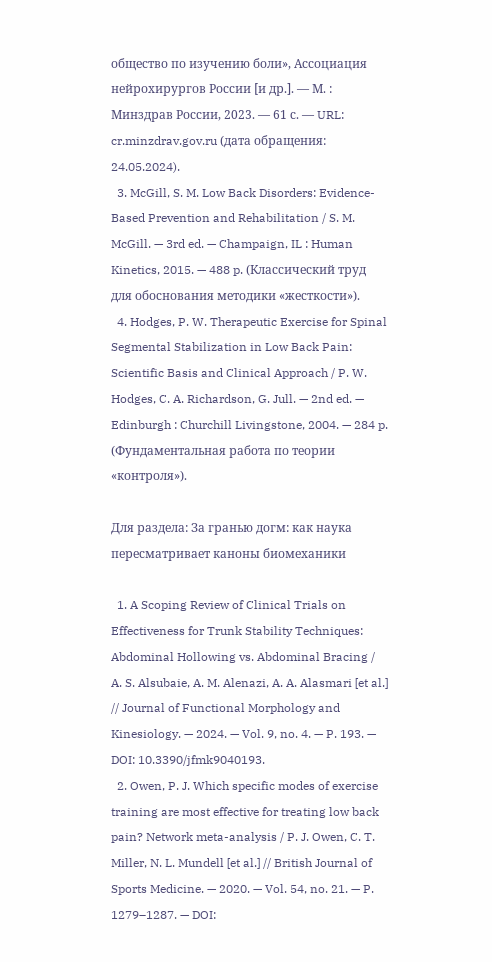общество по изучению боли», Ассоциация нейрохирургов России [и др.]. — М. : Минздрав России, 2023. — 61 с. — URL: cr.minzdrav.gov.ru (дата обращения: 24.05.2024).
  3. McGill, S. M. Low Back Disorders: Evidence-Based Prevention and Rehabilitation / S. M. McGill. — 3rd ed. — Champaign, IL : Human Kinetics, 2015. — 488 p. (Классический труд для обоснования методики «жесткости»).
  4. Hodges, P. W. Therapeutic Exercise for Spinal Segmental Stabilization in Low Back Pain: Scientific Basis and Clinical Approach / P. W. Hodges, C. A. Richardson, G. Jull. — 2nd ed. — Edinburgh : Churchill Livingstone, 2004. — 284 p. (Фундаментальная работа по теории «контроля»).

Для раздела: За гранью догм: как наука пересматривает каноны биомеханики

  1. A Scoping Review of Clinical Trials on Effectiveness for Trunk Stability Techniques: Abdominal Hollowing vs. Abdominal Bracing / A. S. Alsubaie, A. M. Alenazi, A. A. Alasmari [et al.] // Journal of Functional Morphology and Kinesiology. — 2024. — Vol. 9, no. 4. — P. 193. — DOI: 10.3390/jfmk9040193.
  2. Owen, P. J. Which specific modes of exercise training are most effective for treating low back pain? Network meta-analysis / P. J. Owen, C. T. Miller, N. L. Mundell [et al.] // British Journal of Sports Medicine. — 2020. — Vol. 54, no. 21. — P. 1279–1287. — DOI: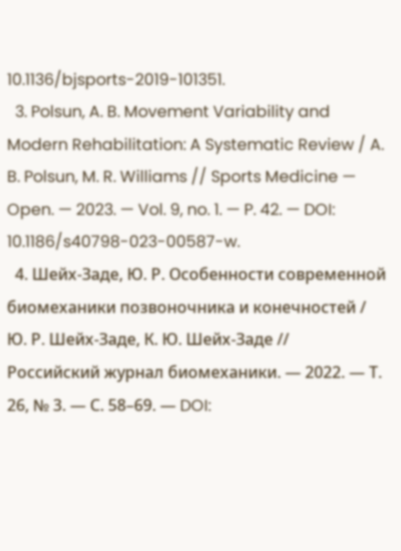10.1136/bjsports-2019-101351.
  3. Polsun, A. B. Movement Variability and Modern Rehabilitation: A Systematic Review / A. B. Polsun, M. R. Williams // Sports Medicine — Open. — 2023. — Vol. 9, no. 1. — P. 42. — DOI: 10.1186/s40798-023-00587-w.
  4. Шейх-Заде, Ю. Р. Особенности современной биомеханики позвоночника и конечностей / Ю. Р. Шейх-Заде, К. Ю. Шейх-Заде // Российский журнал биомеханики. — 2022. — Т. 26, № 3. — С. 58–69. — DOI: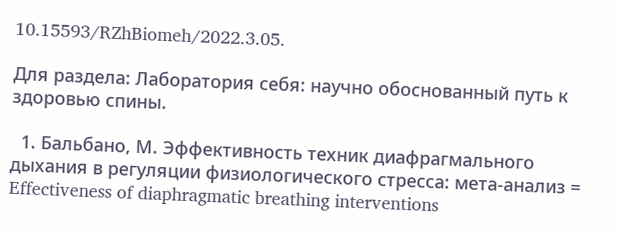10.15593/RZhBiomeh/2022.3.05.

Для раздела: Лаборатория себя: научно обоснованный путь к здоровью спины.

  1. Бальбано, М. Эффективность техник диафрагмального дыхания в регуляции физиологического стресса: мета-анализ = Effectiveness of diaphragmatic breathing interventions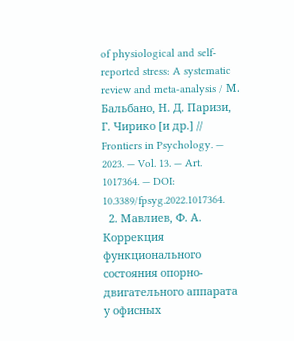of physiological and self-reported stress: A systematic review and meta-analysis / М. Бальбано, Н. Д. Паризи, Г. Чирико [и др.] // Frontiers in Psychology. — 2023. — Vol. 13. — Art. 1017364. — DOI: 10.3389/fpsyg.2022.1017364.
  2. Мавлиев, Ф. А. Коррекция функционального состояния опорно-двигательного аппарата у офисных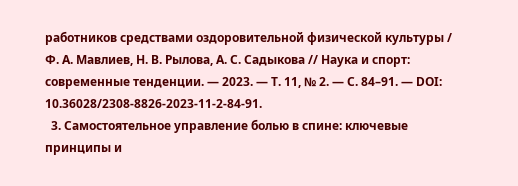работников средствами оздоровительной физической культуры / Ф. А. Мавлиев, Н. В. Рылова, А. С. Садыкова // Наука и спорт: современные тенденции. — 2023. — Т. 11, № 2. — С. 84–91. — DOI: 10.36028/2308-8826-2023-11-2-84-91.
  3. Самостоятельное управление болью в спине: ключевые принципы и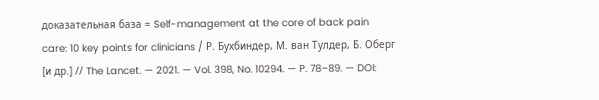доказательная база = Self-management at the core of back pain care: 10 key points for clinicians / Р. Бухбиндер, М. ван Тулдер, Б. Оберг [и др.] // The Lancet. — 2021. — Vol. 398, No. 10294. — P. 78–89. — DOI: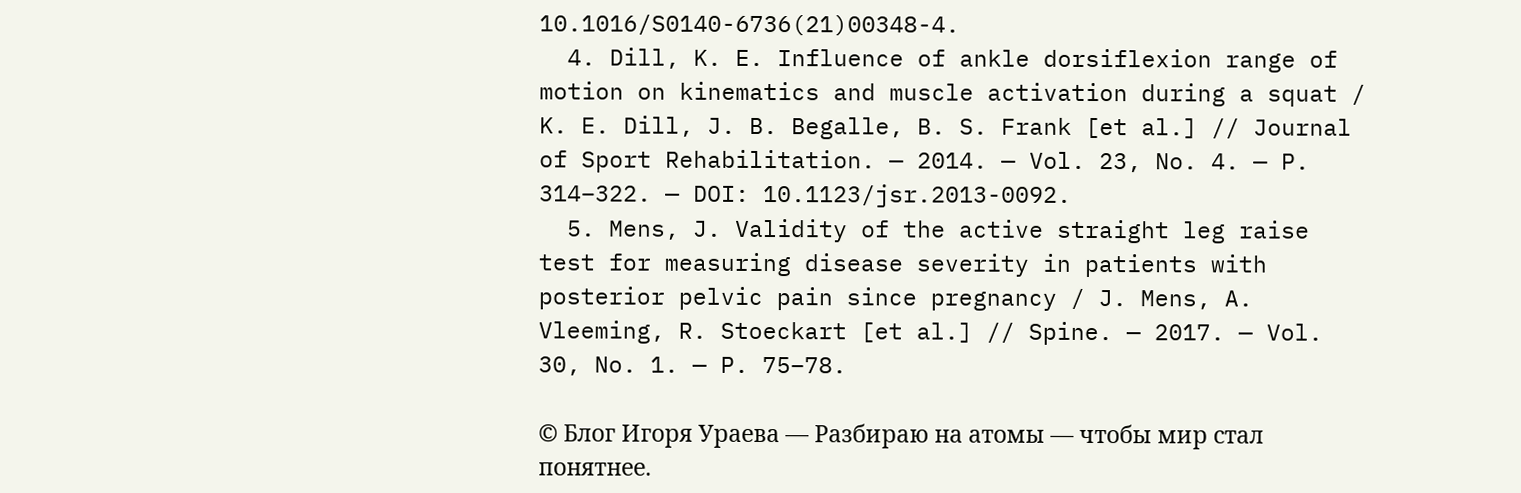10.1016/S0140-6736(21)00348-4.
  4. Dill, K. E. Influence of ankle dorsiflexion range of motion on kinematics and muscle activation during a squat / K. E. Dill, J. B. Begalle, B. S. Frank [et al.] // Journal of Sport Rehabilitation. — 2014. — Vol. 23, No. 4. — P. 314–322. — DOI: 10.1123/jsr.2013-0092.
  5. Mens, J. Validity of the active straight leg raise test for measuring disease severity in patients with posterior pelvic pain since pregnancy / J. Mens, A. Vleeming, R. Stoeckart [et al.] // Spine. — 2017. — Vol. 30, No. 1. — P. 75–78.

© Блог Игоря Ураева — Разбираю на атомы — чтобы мир стал понятнее.